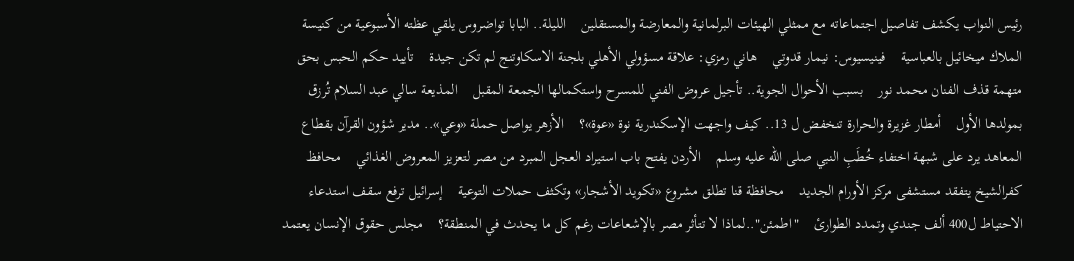رئيس النواب يكشف تفاصيل اجتماعاته مع ممثلي الهيئات البرلمانية والمعارضة والمستقلين    الليلة.. البابا تواضروس يلقي عظته الأسبوعية من كنيسة الملاك ميخائيل بالعباسية    فينيسيوس: نيمار قدوتي    هاني رمزي: علاقة مسؤولي الأهلي بلجنة الاسكاوتنج لم تكن جيدة    تأييد حكم الحبس بحق متهمة قذف الفنان محمد نور    بسبب الأحوال الجوية.. تأجيل عروض الفني للمسرح واستكمالها الجمعة المقبل    المذيعة سالي عبد السلام تُرزق بمولدها الأول    أمطار غزيرة والحرارة تنخفض ل 13.. كيف واجهت الإسكندرية نوة «عوة»؟    الأزهر يواصل حملة «وعي».. مدير شؤون القرآن بقطاع المعاهد يرد على شبهة اختفاء خُطَبِ النبي صلى الله عليه وسلم    الأردن يفتح باب استيراد العجل المبرد من مصر لتعزيز المعروض الغذائي    محافظ كفرالشيخ يتفقد مستشفى مركز الأورام الجديد    محافظة قنا تطلق مشروع «تكويد الأشجار» وتكثف حملات التوعية    إسرائيل ترفع سقف استدعاء الاحتياط ل400 ألف جندي وتمدد الطوارئ    "اطمئن"..لماذا لا تتأثر مصر بالإشعاعات رغم كل ما يحدث في المنطقة؟    مجلس حقوق الإنسان يعتمد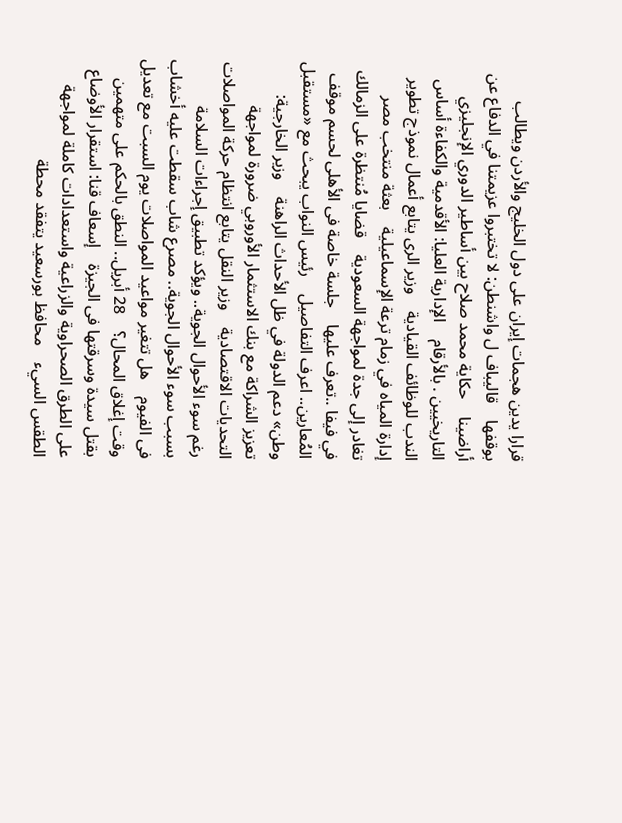قرارا يدين هجمات إيران على دول الخليج والأردن ويطالب بوقفها    قاليباف ل واشنطن: لا تختبروا عزيمتنا في الدفاع عن أراضينا    حكاية محمد صلاح بين أساطير الدوري الإنجليزي التاريخيين . بالأرقام    الإدارية العليا: الأقدمية والكفاءة أساس الندب للوظائف القيادية    وزير الرى يتابع أعمال نموذج تطوير إدارة المياه في زمام ترعة الإسماعيلية    بعثة منتخب مصر تغادر إلى جدة لمواجهة السعودية    قضايا مُنتظرة على الزمالك في فيفا ..تعرف عليها    جلسة خاصة فى الأهلى لحسم موقف المُعارين.. اعرف التفاصيل    رئيس النواب يبحث مع «مستقبل وطن» دعم الدولة في ظل الأحداث الراهنة    وزير الخارجية: تعزيز الشراكة مع بنك الاستثمار الأوروبي ضرورة لمواجهة التحديات الاقتصادية    وزير النقل يتابع انتظام حركة المواصلات رغم سوء الأحوال الجوية.. ويؤكد تطبيق إجراءات السلامة    بسبب سوء الأحوال الجوية.. مصرع شاب سقطت عليه أخشاب فى الفيوم    هل تتغير مواعيد المواصلات يوم السبت مع تعديل وقت إغلاق المحال؟    28 أبريل.. النطق بالحكم على متهمين بقتل سيدة وسرقتها فى الجيزة    إسعاف قنا: استقرار الأوضاع على الطرق الصحراوية والزراعية واستعدادات كاملة لمواجهة الطقس السيء    محافظ بورسعيد يتفقد محطة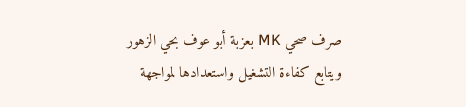صرف صحي MK بعزبة أبو عوف بحي الزهور ويتابع كفاءة التشغيل واستعدادها لمواجهة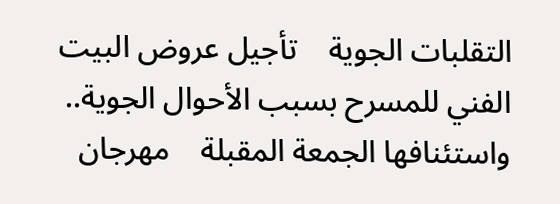التقلبات الجوية    تأجيل عروض البيت الفني للمسرح بسبب الأحوال الجوية.. واستئنافها الجمعة المقبلة    مهرجان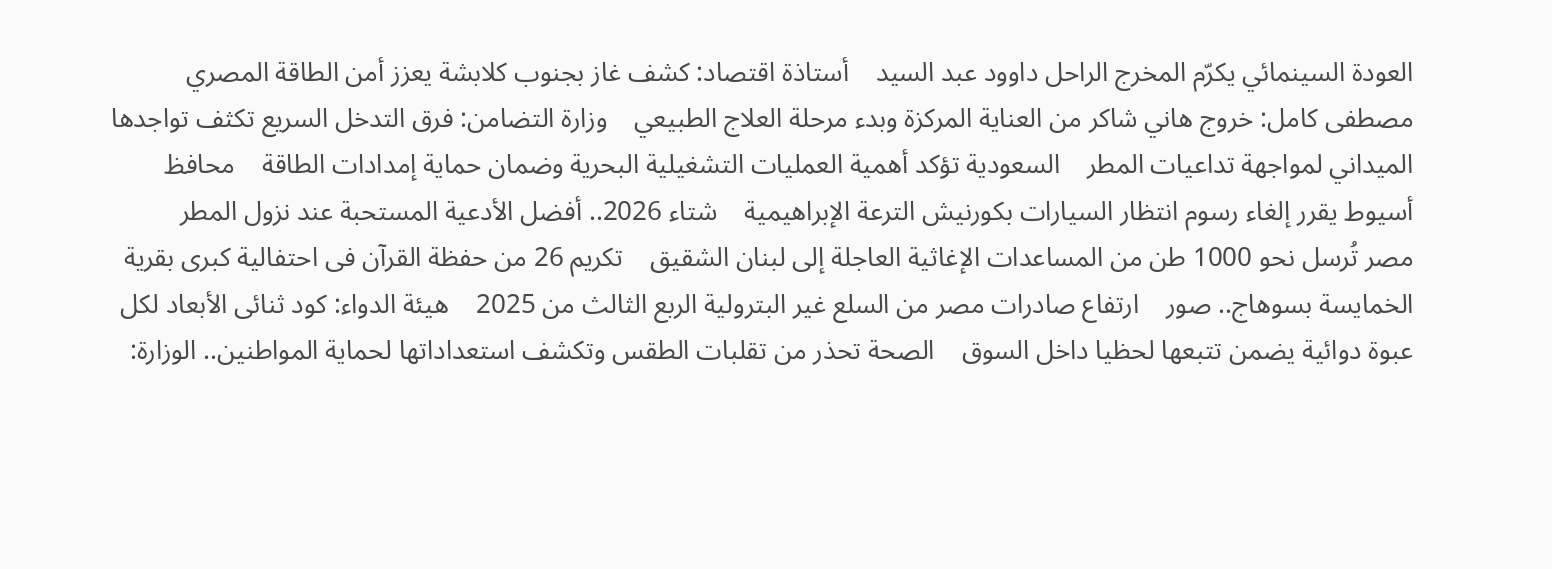العودة السينمائي يكرّم المخرج الراحل داوود عبد السيد    أستاذة اقتصاد: كشف غاز بجنوب كلابشة يعزز أمن الطاقة المصري    مصطفى كامل: خروج هاني شاكر من العناية المركزة وبدء مرحلة العلاج الطبيعي    وزارة التضامن: فرق التدخل السريع تكثف تواجدها الميداني لمواجهة تداعيات المطر    السعودية تؤكد أهمية العمليات التشغيلية البحرية وضمان حماية إمدادات الطاقة    محافظ أسيوط يقرر إلغاء رسوم انتظار السيارات بكورنيش الترعة الإبراهيمية    شتاء 2026.. أفضل الأدعية المستحبة عند نزول المطر    مصر تُرسل نحو 1000 طن من المساعدات الإغاثية العاجلة إلى لبنان الشقيق    تكريم 26 من حفظة القرآن فى احتفالية كبرى بقرية الخمايسة بسوهاج.. صور    ارتفاع صادرات مصر من السلع غير البترولية الربع الثالث من 2025    هيئة الدواء: كود ثنائى الأبعاد لكل عبوة دوائية يضمن تتبعها لحظيا داخل السوق    الصحة تحذر من تقلبات الطقس وتكشف استعداداتها لحماية المواطنين.. الوزارة: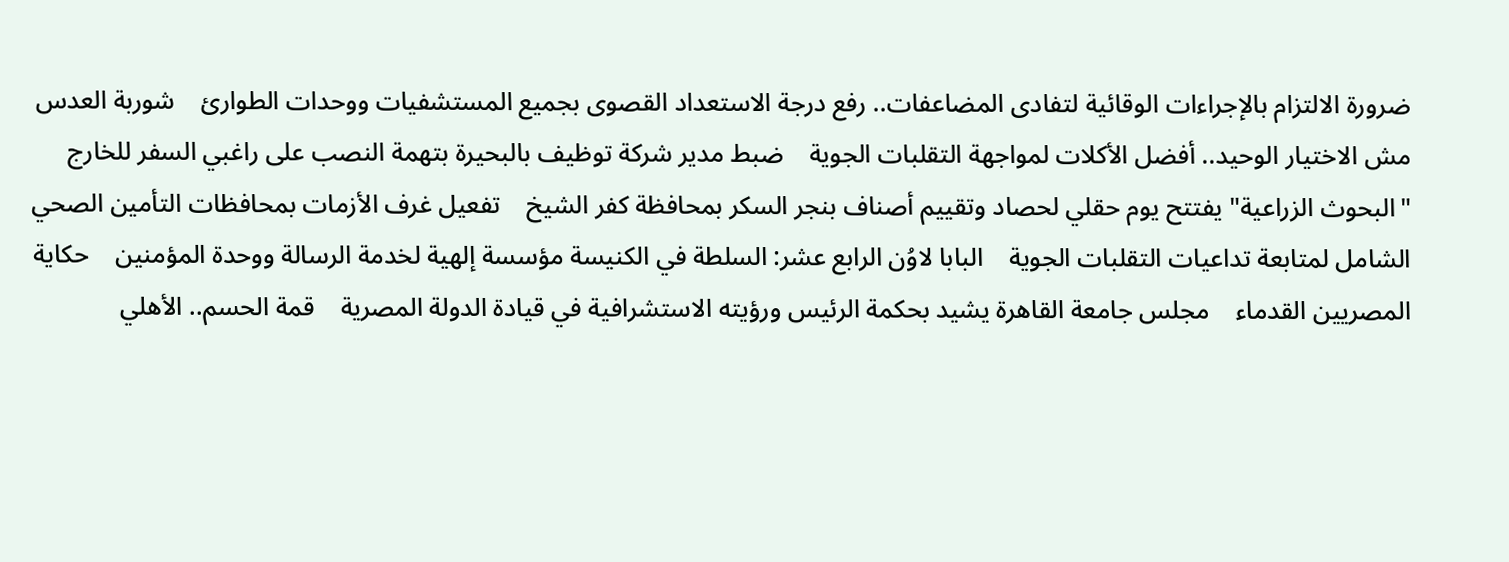ضرورة الالتزام بالإجراءات الوقائية لتفادى المضاعفات.. رفع درجة الاستعداد القصوى بجميع المستشفيات ووحدات الطوارئ    شوربة العدس مش الاختيار الوحيد.. أفضل الأكلات لمواجهة التقلبات الجوية    ضبط مدير شركة توظيف بالبحيرة بتهمة النصب على راغبي السفر للخارج    "البحوث الزراعية" يفتتح يوم حقلي لحصاد وتقييم أصناف بنجر السكر بمحافظة كفر الشيخ    تفعيل غرف الأزمات بمحافظات التأمين الصحي الشامل لمتابعة تداعيات التقلبات الجوية    البابا لاوُن الرابع عشر: السلطة في الكنيسة مؤسسة إلهية لخدمة الرسالة ووحدة المؤمنين    حكاية المصريين القدماء    مجلس جامعة القاهرة يشيد بحكمة الرئيس ورؤيته الاستشرافية في قيادة الدولة المصرية    قمة الحسم.. الأهلي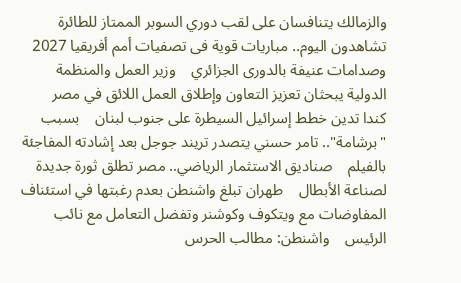والزمالك يتنافسان على لقب دوري السوبر الممتاز للطائرة    تشاهدون اليوم.. مباريات قوية فى تصفيات أمم أفريقيا 2027 وصدامات عنيفة بالدورى الجزائري    وزير العمل والمنظمة الدولية يبحثان تعزيز التعاون وإطلاق العمل اللائق في مصر    كندا تدين خطط إسرائيل السيطرة على جنوب لبنان    بسبب "برشامة".. تامر حسني يتصدر تريند جوجل بعد إشادته المفاجئة بالفيلم    صناديق الاستثمار الرياضي.. مصر تطلق ثورة جديدة لصناعة الأبطال    طهران تبلغ واشنطن بعدم رغبتها في استئناف المفاوضات مع ويتكوف وكوشنر وتفضل التعامل مع نائب الرئيس    واشنطن: مطالب الحرس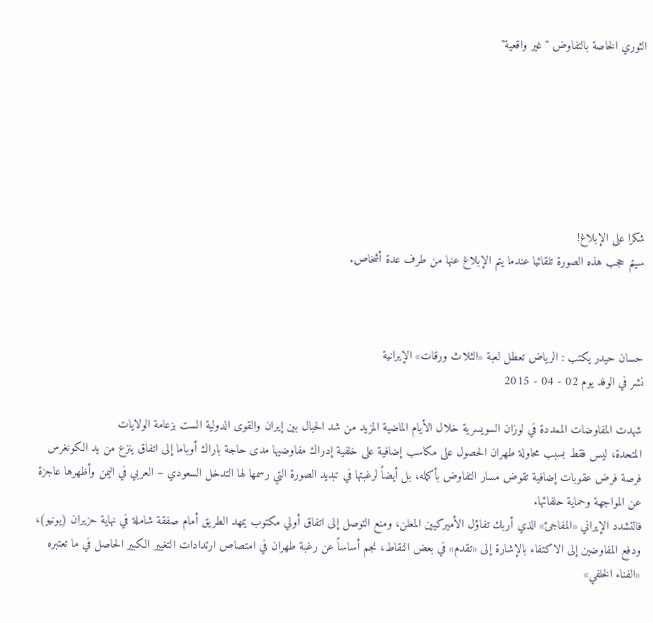الثوري الخاصة بالتفاوض "غير واقعية"







شكرا على الإبلاغ!
سيتم حجب هذه الصورة تلقائيا عندما يتم الإبلاغ عنها من طرف عدة أشخاص.



حسان حيدر يكتب : الرياض تعطل لعبة «الثلاث ورقات» الإيرانية
نشر في الوفد يوم 02 - 04 - 2015

شهدت المفاوضات الممددة في لوزان السويسرية خلال الأيام الماضية المزيد من شد الحبال بين إيران والقوى الدولية الست بزعامة الولايات
المتحدة، ليس فقط بسبب محاولة طهران الحصول على مكاسب إضافية على خلفية إدراك مفاوضيها مدى حاجة باراك أوباما إلى اتفاق ينزع من يد الكونغرس فرصة فرض عقوبات إضافية تقوض مسار التفاوض بأكمله، بل أيضاً لرغبتها في تبديد الصورة التي رسمها لها التدخل السعودي – العربي في اليمن وأظهرها عاجزة عن المواجهة وحماية حلفائها.
فالتشدد الإيراني «المفاجئ» الذي أربك تفاؤل الأميركيين المعلن، ومنع التوصل إلى اتفاق أولي مكتوب يمهد الطريق أمام صفقة شاملة في نهاية حزيران (يونيو)، ودفع المفاوضين إلى الاكتفاء بالإشارة إلى «تقدم» في بعض النقاط، نجم أساساً عن رغبة طهران في امتصاص ارتدادات التغيير الكبير الحاصل في ما تعتبره «الفناء الخلفي»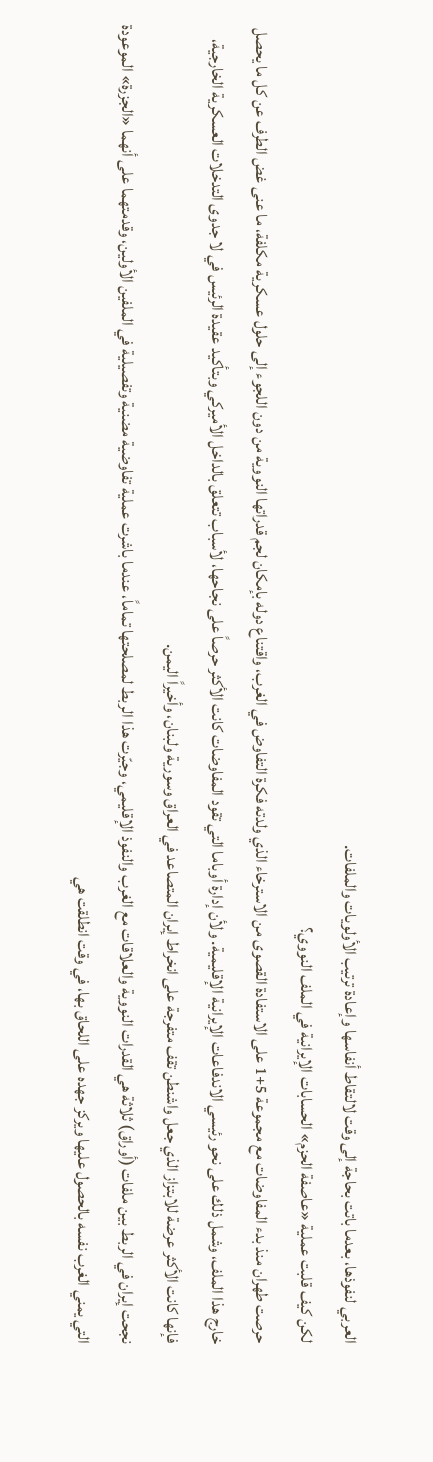العربي لنفوذها، بعدما باتت بحاجة إلى وقت لالتقاط أنفاسها وإعادة ترتيب الأولويات والملفات.
لكن كيف قلبت عملية «عاصفة الحزم» الحسابات الإيرانية في الملف النووي؟
حرصت طهران منذ بدء المفاوضات مع مجموعة 5+1 على الاستفادة القصوى من الاسترخاء الذي ولدته فكرة التفاوض في الغرب، واقتناع دوله بإمكان لجم قدراتها النووية من دون اللجوء إلى حلول عسكرية مكلفة، ما عنى غض الطرف عن كل ما يحصل خارج هذا الملف، وشمل ذلك على نحو رئيسي الاندفاعات الإيرانية الإقليمية. ولأن إدارة أوباما التي تقود المفاوضات كانت الأكثر حرصاً على نجاحها، لأسباب تتعلق بالداخل الأميركي وبتأكيد عقيدة الرئيس في لا جدوى التدخلات العسكرية الخارجية، فإنها كانت الأكثر عرضة للابتزاز الذي جعل واشنطن تقف متفرجة على انخراط إيران المتصاعد في العراق وسورية ولبنان، وأخيراً اليمن.
نجحت إيران في الربط بين ملفات (أوراق) ثلاثة هي القدرات النووية والعلاقات مع الغرب والنفوذ الإقليمي، وجيّرت هذا الربط لمصلحتها تماماً، عندما باشرت عملية تفاوضية مضنية وتفصيلية في الملفين الأولين، وقدمتهما على أنهما «الجزرة» الموعودة التي يمني الغرب نفسه بالحصول عليها ويركز جهده على اللحاق بها، في وقت انطلقت هي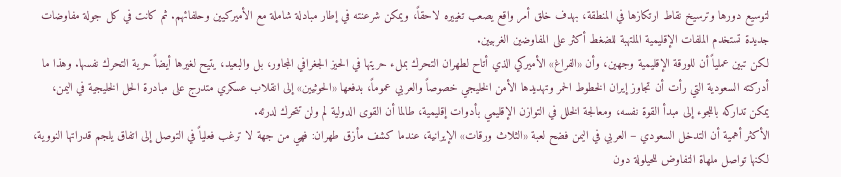لتوسيع دورها وترسيخ نقاط ارتكازها في المنطقة، بهدف خلق أمر واقع يصعب تغييره لاحقاً، ويمكن شرعنته في إطار مبادلة شاملة مع الأميركيين وحلفائهم. ثم كانت في كل جولة مفاوضات جديدة تستخدم الملفات الإقليمية الملتهبة للضغط أكثر على المفاوضين الغربيين.
لكن تبين عملياً أن للورقة الإقليمية وجهين، وأن «الفراغ» الأميركي الذي أتاح لطهران التحرك بملء حريتها في الحيز الجغرافي المجاور، بل والبعيد، يتيح لغيرها أيضاً حرية التحرك نفسها. وهذا ما أدركته السعودية التي رأت أن تجاوز إيران الخطوط الحمر وتهديدها الأمن الخليجي خصوصاً والعربي عموماً، بدفعها «الحوثيين» إلى انقلاب عسكري متدرج على مبادرة الحل الخليجية في اليمن، يمكن تداركه باللجوء إلى مبدأ القوة نفسه، ومعالجة الخلل في التوازن الإقليمي بأدوات إقليمية، طالما أن القوى الدولية لم ولن تتحرك لدرئه.
الأكثر أهمية أن التدخل السعودي – العربي في اليمن فضح لعبة «الثلاث ورقات» الإيرانية، عندما كشف مأزق طهران: فهي من جهة لا ترغب فعلياً في التوصل إلى اتفاق يلجم قدراتها النووية، لكنها تواصل ملهاة التفاوض للحيلولة دون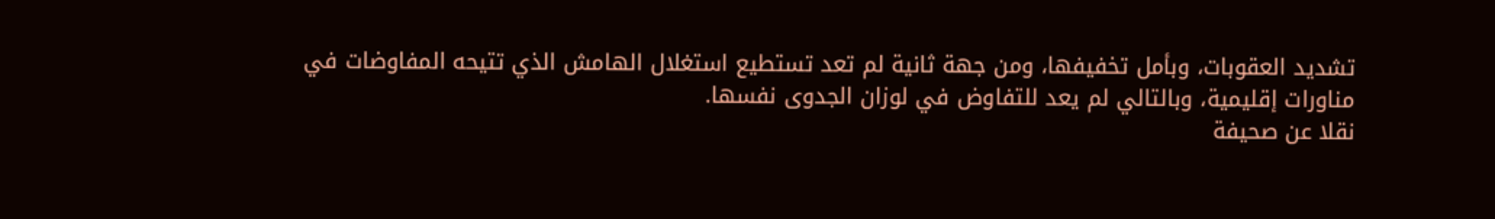تشديد العقوبات، وبأمل تخفيفها، ومن جهة ثانية لم تعد تستطيع استغلال الهامش الذي تتيحه المفاوضات في مناورات إقليمية، وبالتالي لم يعد للتفاوض في لوزان الجدوى نفسها.
نقلا عن صحيفة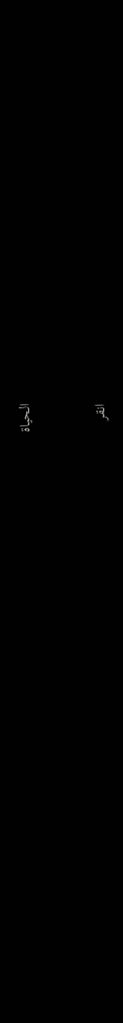الحياة


انقر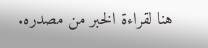هنا لقراءة الخبر من مصدره.